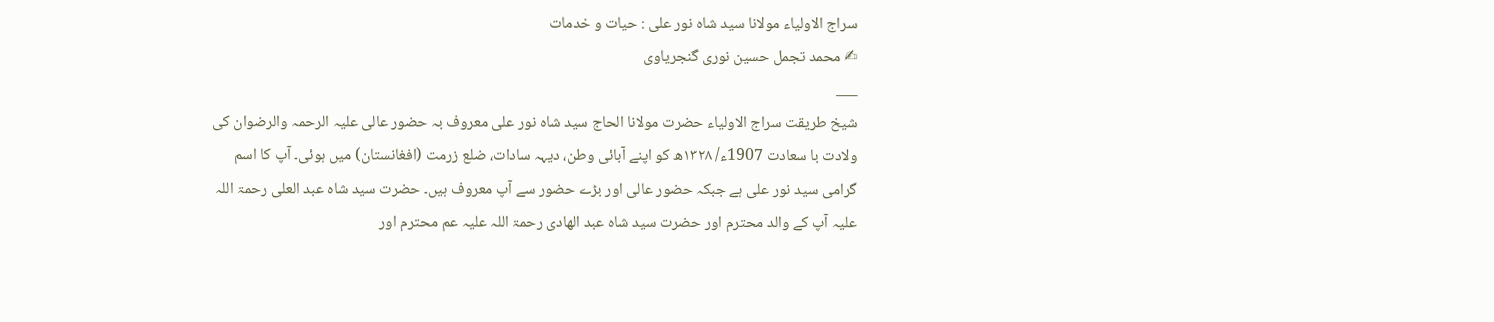سراج الاولیاء مولانا سید شاہ نور علی : حیات و خدمات
✍ محمد تجمل حسین نوری گنجریاوی
___
شیخ طریقت سراج الاولیاء حضرت مولانا الحاج سید شاہ نور علی معروف بہ حضور عالی علیہ الرحمہ والرضوان کی ولادت با سعادت 1907ء/ ١٣٢٨ھ کو اپنے آبائی وطن، دیہہ سادات، ضلع زرمت (افغانستان) میں ہوئی۔ آپ کا اسم گرامی سید نور علی ہے جبکہ حضور عالی اور بڑے حضور سے آپ معروف ہیں۔ حضرت سید شاہ عبد العلی رحمۃ اللہ علیہ آپ کے والد محترم اور حضرت سید شاہ عبد الھادی رحمۃ اللہ علیہ عم محترم اور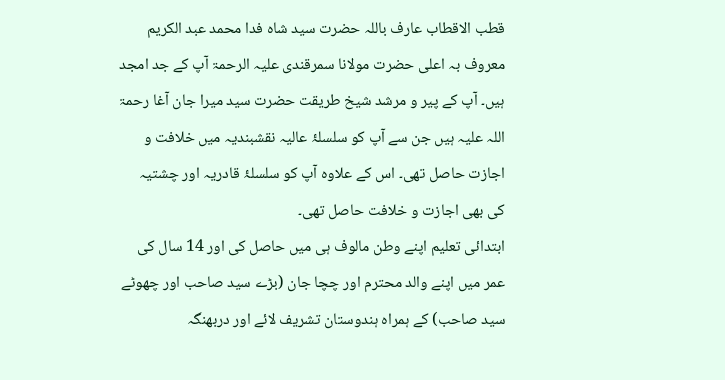قطب الاقطاب عارف باللہ حضرت سید شاہ فدا محمد عبد الکریم معروف بہ اعلی حضرت مولانا سمرقندی علیہ الرحمۃ آپ کے جد امجد ہیں۔ آپ کے پیر و مرشد شیخ طریقت حضرت سید میرا جان آغا رحمۃ اللہ علیہ ہیں جن سے آپ کو سلسلۂ عالیہ نقشبندیہ میں خلافت و اجازت حاصل تھی۔ اس کے علاوہ آپ کو سلسلۂ قادریہ اور چشتیہ کی بھی اجازت و خلافت حاصل تھی۔
ابتدائی تعلیم اپنے وطن مالوف ہی میں حاصل کی اور 14 سال کی عمر میں اپنے والد محترم اور چچا جان (بڑے سید صاحب اور چھوٹے سید صاحب) کے ہمراہ ہندوستان تشریف لائے اور دربھنگہ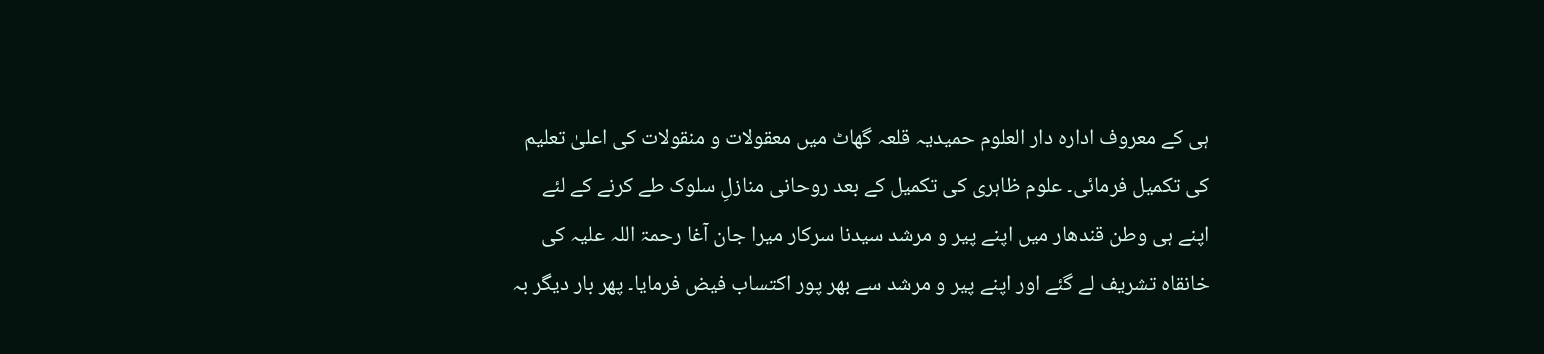ہی کے معروف ادارہ دار العلوم حمیدیہ قلعہ گھاٹ میں معقولات و منقولات کی اعلیٰ تعلیم کی تکمیل فرمائی۔ علوم ظاہری کی تکمیل کے بعد روحانی منازلِ سلوک طے کرنے کے لئے اپنے ہی وطن قندھار میں اپنے پیر و مرشد سیدنا سرکار میرا جان آغا رحمۃ اللہ علیہ کی خانقاہ تشریف لے گئے اور اپنے پیر و مرشد سے بھر پور اکتساب فیض فرمایا۔ پھر بار دیگر بہ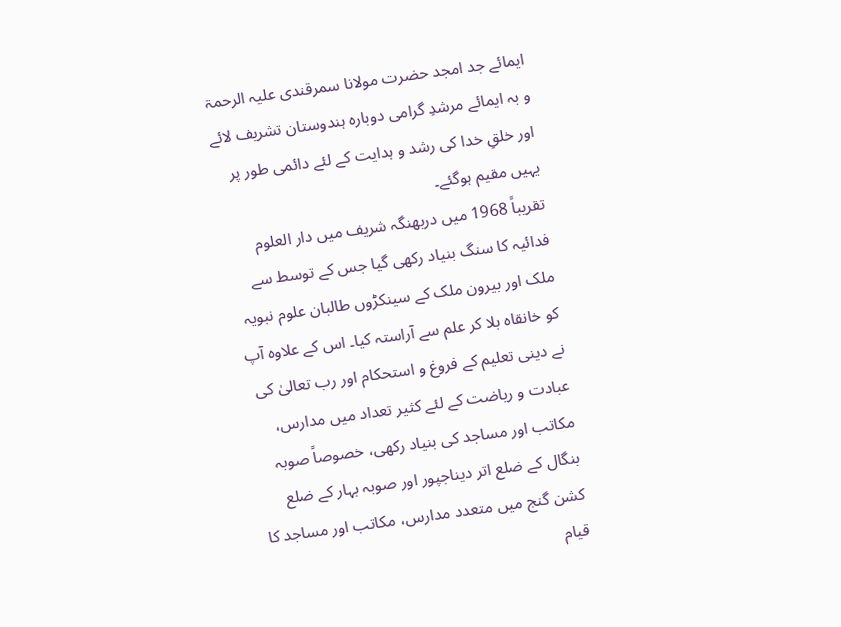ایمائے جد امجد حضرت مولانا سمرقندی علیہ الرحمۃ و بہ ایمائے مرشدِ گرامی دوبارہ ہندوستان تشریف لائے اور خلقِ خدا کی رشد و ہدایت کے لئے دائمی طور پر یہیں مقیم ہوگئے۔
تقریباً 1968 میں دربھنگہ شریف میں دار العلوم فدائیہ کا سنگ بنیاد رکھی گیا جس کے توسط سے ملک اور بیرون ملک کے سینکڑوں طالبان علوم نبویہ کو خانقاہ بلا کر علم سے آراستہ کیا۔ اس کے علاوہ آپ نے دینی تعلیم کے فروغ و استحکام اور رب تعالیٰ کی عبادت و ریاضت کے لئے کثیر تعداد میں مدارس، مکاتب اور مساجد کی بنیاد رکھی، خصوصاً صوبہ بنگال کے ضلع اتر دیناجپور اور صوبہ بہار کے ضلع کشن گنج میں متعدد مدارس، مکاتب اور مساجد کا قیام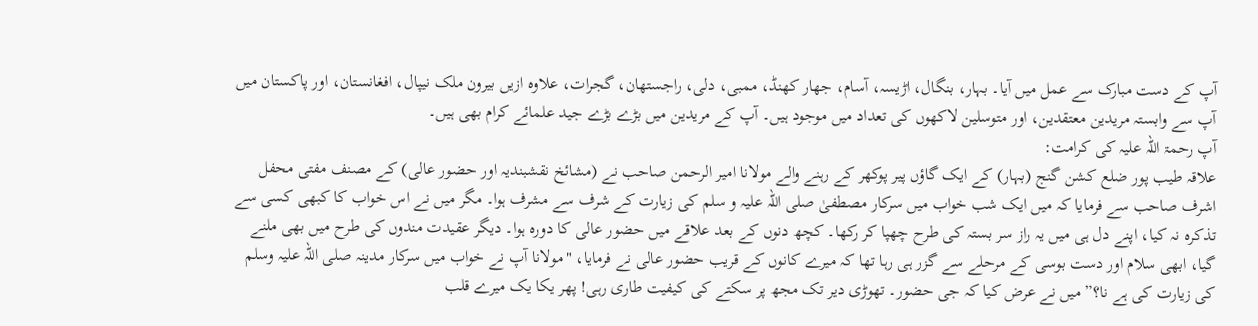آپ کے دست مبارک سے عمل میں آیا۔ بہار، بنگال، اڑیسہ، آسام، جھار کھنڈ، ممبی، دلی، راجستھان، گجرات، علاوہ ازیں بیرون ملک نیپال، افغانستان، اور پاکستان میں آپ سے وابستہ مریدین معتقدین، اور متوسلین لاکھوں کی تعداد میں موجود ہیں۔ آپ کے مریدین میں بڑے بڑے جید علمائے کرام بھی ہیں۔
آپ رحمۃ اللہ علیہ کی کرامت:
علاقہ طیب پور ضلع کشن گنج (بہار) کے ایک گاؤں پیر پوکھر کے رہنے والے مولانا امیر الرحمن صاحب نے (مشائخ نقشبندیہ اور حضور عالی) کے مصنف مفتی محفل اشرف صاحب سے فرمایا کہ میں ایک شب خواب میں سرکار مصطفیٰ صلی اللہ علیہ و سلم کی زیارت کے شرف سے مشرف ہوا۔ مگر میں نے اس خواب کا کبھی کسی سے تذکرہ نہ کیا، اپنے دل ہی میں یہ راز سر بستہ کی طرح چھپا کر رکھا۔ کچھ دنوں کے بعد علاقے میں حضور عالی کا دورہ ہوا۔ دیگر عقیدت مندوں کی طرح میں بھی ملنے گیا، ابھی سلام اور دست بوسی کے مرحلے سے گزر ہی رہا تھا کہ میرے کانوں کے قریب حضور عالی نے فرمایا، "مولانا آپ نے خواب میں سرکار مدینہ صلی اللہ علیہ وسلم کی زیارت کی ہے نا؟” میں نے عرض کیا کہ جی حضور۔ تھوڑی دیر تک مجھ پر سکتے کی کیفیت طاری رہی! پھر یکا یک میرے قلب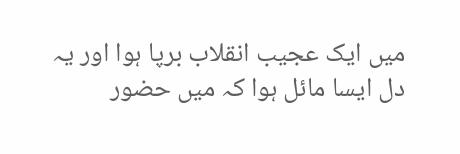میں ایک عجیب انقلاب برپا ہوا اور یہ دل ایسا مائل ہوا کہ میں حضور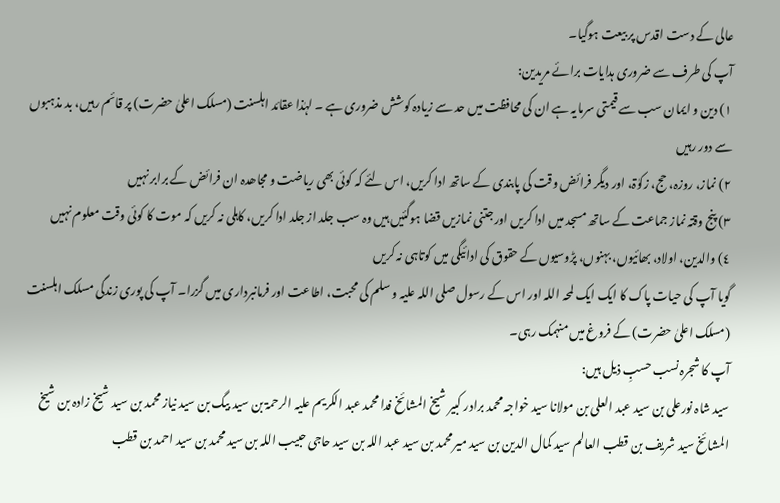عالی کے دست اقدس پر بیعت ہوگیا۔
آپ کی طرف سے ضروری ہدایات برائے مریدین:
١) دین و ایمان سب سے قیمتی سرمایہ ہے ان کی محافظت میں حد سے زیادہ کوشش ضروری ہے ۔ لہٰذا عقائد اہلسنت (مسلک اعلیٰ حضرت) پر قائم رہیں، بد مذہبوں سے دور رہیں
٢) نماز، روزہ، حج، زکوٰۃ، اور دیگر فرائض وقت کی پابندی کے ساتھ ادا کریں، اس لئے کہ کوئی بھی ریاضت و مجاھدہ ان فرائض کے برابر نہیں
٣) پنج وقتہ نماز جماعت کے ساتھ مسجد میں ادا کریں اور جتنی نمازیں قضا ہوگئیں ہیں وہ سب جلد از جلد ادا کریں، کاہلی نہ کریں کہ موت کا کوئی وقت معلوم نہیں
٤) والدین، اولاد، بھائیوں، بہنوں، پڑوسیوں کے حقوق کی ادائیگی میں کوتاہی نہ کریں
گویا آپ کی حیات پاک کا ایک ایک لمحہ اللہ اور اس کے رسول صلی اللہ علیہ و سلم کی محبت، اطاعت اور فرمانبرداری میں گزرا۔ آپ کی پوری زندگی مسلک اہلسنت (مسلک اعلیٰ حضرت) کے فروغ میں منہمک رہی۔
آپ کا شجرہ نسب حسبِ ذیل ہیں:
سید شاہ نورعلی بن سید عبد العلی بن مولانا سید خواجہ محمد برادر کبیر شیخ المشائخ فدا محمد عبد الکریم علیہ الرحمۃ بن سید بیگ بن سید نیاز محمد بن سید شیخ زادہ بن شیخ المشائخ سید شریف بن قطب العالم سید کمال الدین بن سید میر محمد بن سید عبد اللہ بن سید حاجی حبیب اللہ بن سید محمد بن سید احمد بن قطب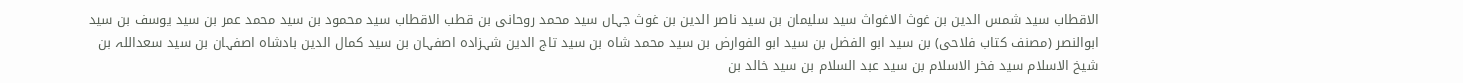الاقطاب سید شمس الدین بن غوث الاغواث سید سلیمان بن سید ناصر الدین بن غوث جہاں سید محمد روحانی بن قطب الاقطاب سید محمود بن سید محمد عمر بن سید یوسف بن سید ابوالنصر (مصنف کتاب فلاحی) بن سید ابو الفضل بن سید ابو الفوارض بن سید محمد شاہ بن سید تاج الدین شہزادہ اصفہان بن سید کمال الدین بادشاہ اصفہان بن سید سعداللہ بن شیخ الاسلام سید فخر الاسلام بن سید عبد السلام بن سید خالد بن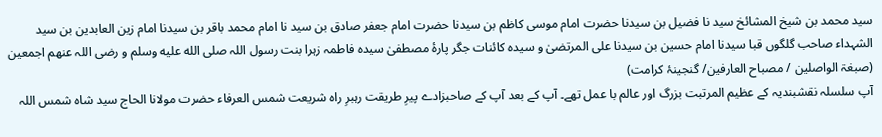سید محمد بن شیخ المشائخ سید نا فضیل بن سیدنا حضرت امام موسی کاظم بن سیدنا حضرت امام جعفر صادق بن سید نا امام محمد باقر بن سیدنا امام زین العابدین بن سید الشہداء صاحب گلگوں قبا سیدنا امام حسین بن سیدنا علی المرتضیٰ و سیدہ کائنات جگر پارۂ مصطفیٰ سیدہ فاطمہ زہرا بنت رسول اللہ صلى الله عليه وسلم و رضی اللہ عنھم اجمعین (صبغۃ الواصلین / مصباح العارفین/ گنجینۂ کرامت)
آپ سلسلہ نقشبندیہ کے عظیم المرتبت بزرگ اور عالم با عمل تھے۔ آپ کے بعد آپ کے صاحبزادے پیرِ طریقت رہبرِ راہ شریعت شمس العرفاء حضرت مولانا الحاج سید شاہ شمس اللہ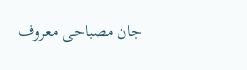جان مصباحی معروف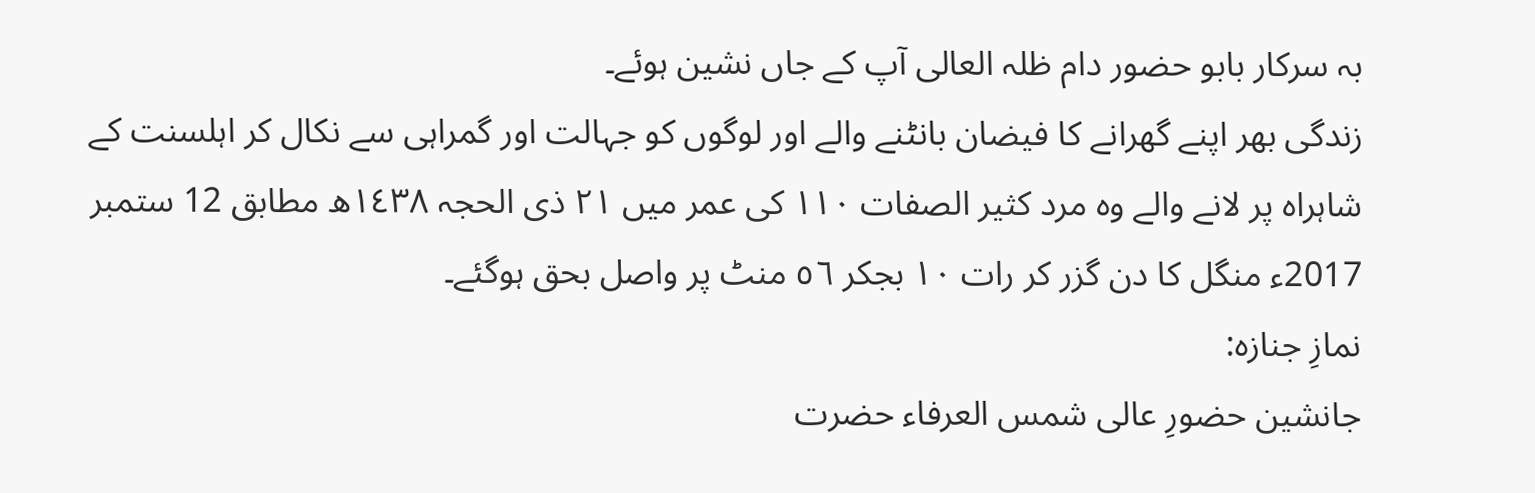بہ سرکار بابو حضور دام ظلہ العالی آپ کے جاں نشین ہوئے۔
زندگی بھر اپنے گھرانے کا فیضان بانٹنے والے اور لوگوں کو جہالت اور گمراہی سے نکال کر اہلسنت کے شاہراہ پر لانے والے وہ مرد کثیر الصفات ١١٠ کی عمر میں ٢١ ذی الحجہ ١٤٣٨ھ مطابق 12 ستمبر 2017ء منگل کا دن گزر کر رات ١٠ بجکر ٥٦ منٹ پر واصل بحق ہوگئے۔
نمازِ جنازہ:
جانشین حضورِ عالی شمس العرفاء حضرت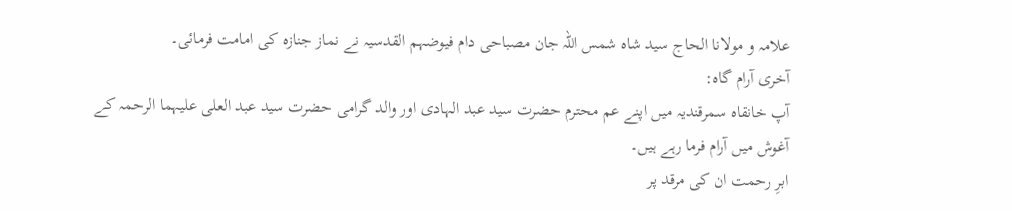علامہ و مولانا الحاج سید شاہ شمس اللہ جان مصباحی دام فیوضہم القدسیہ نے نماز جنازہ کی امامت فرمائی۔
آخری آرام گاہ:
آپ خانقاہ سمرقندیہ میں اپنے عم محترم حضرت سید عبد الہادی اور والد گرامی حضرت سید عبد العلی علیہما الرحمہ کے آغوش میں آرام فرما رہے ہیں۔
ابرِ رحمت ان کی مرقد پر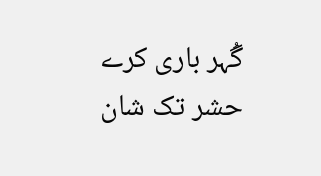گُہر باری کرے
حشر تک شان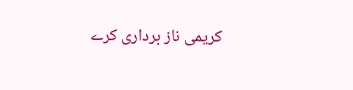کریمی ناز برداری کرے